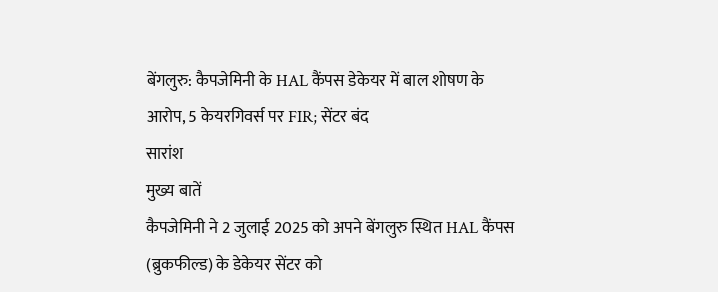बेंगलुरु: कैपजेमिनी के HAL कैंपस डेकेयर में बाल शोषण के आरोप, 5 केयरगिवर्स पर FIR; सेंटर बंद
सारांश
मुख्य बातें
कैपजेमिनी ने 2 जुलाई 2025 को अपने बेंगलुरु स्थित HAL कैंपस (ब्रुकफील्ड) के डेकेयर सेंटर को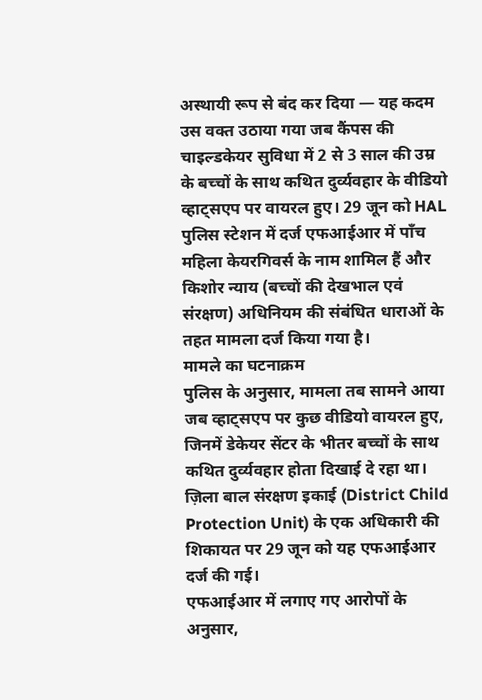अस्थायी रूप से बंद कर दिया — यह कदम उस वक्त उठाया गया जब कैंपस की चाइल्डकेयर सुविधा में 2 से 3 साल की उम्र के बच्चों के साथ कथित दुर्व्यवहार के वीडियो व्हाट्सएप पर वायरल हुए। 29 जून को HAL पुलिस स्टेशन में दर्ज एफआईआर में पाँच महिला केयरगिवर्स के नाम शामिल हैं और किशोर न्याय (बच्चों की देखभाल एवं संरक्षण) अधिनियम की संबंधित धाराओं के तहत मामला दर्ज किया गया है।
मामले का घटनाक्रम
पुलिस के अनुसार, मामला तब सामने आया जब व्हाट्सएप पर कुछ वीडियो वायरल हुए, जिनमें डेकेयर सेंटर के भीतर बच्चों के साथ कथित दुर्व्यवहार होता दिखाई दे रहा था। ज़िला बाल संरक्षण इकाई (District Child Protection Unit) के एक अधिकारी की शिकायत पर 29 जून को यह एफआईआर दर्ज की गई।
एफआईआर में लगाए गए आरोपों के अनुसार,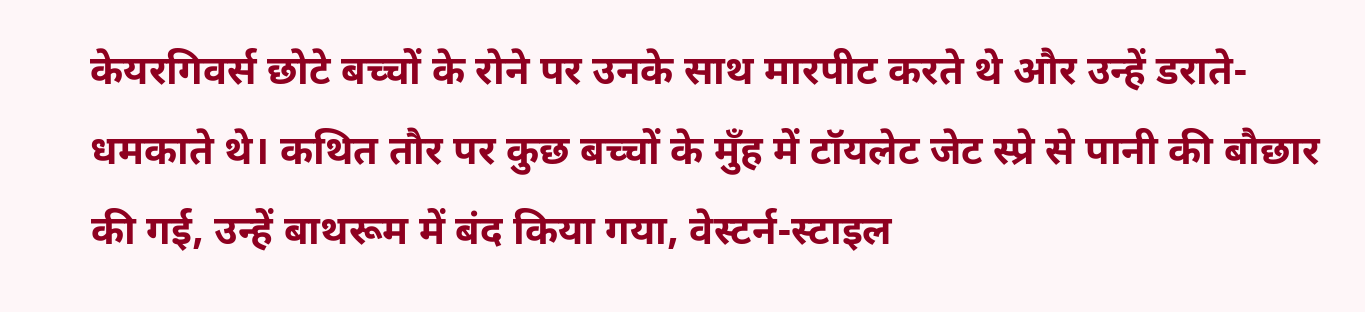केयरगिवर्स छोटे बच्चों के रोने पर उनके साथ मारपीट करते थे और उन्हें डराते-धमकाते थे। कथित तौर पर कुछ बच्चों के मुँह में टॉयलेट जेट स्प्रे से पानी की बौछार की गई, उन्हें बाथरूम में बंद किया गया, वेस्टर्न-स्टाइल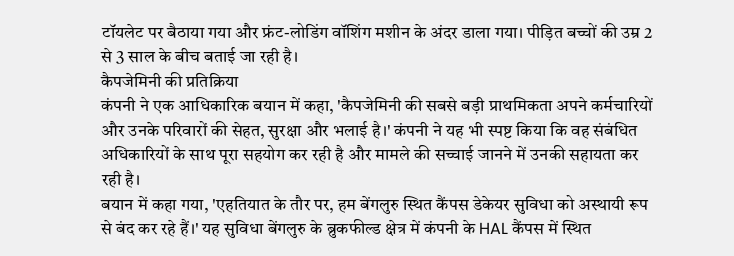टॉयलेट पर बैठाया गया और फ्रंट-लोडिंग वॉशिंग मशीन के अंदर डाला गया। पीड़ित बच्चों की उम्र 2 से 3 साल के बीच बताई जा रही है।
कैपजेमिनी की प्रतिक्रिया
कंपनी ने एक आधिकारिक बयान में कहा, 'कैपजेमिनी की सबसे बड़ी प्राथमिकता अपने कर्मचारियों और उनके परिवारों की सेहत, सुरक्षा और भलाई है।' कंपनी ने यह भी स्पष्ट किया कि वह संबंधित अधिकारियों के साथ पूरा सहयोग कर रही है और मामले की सच्चाई जानने में उनकी सहायता कर रही है।
बयान में कहा गया, 'एहतियात के तौर पर, हम बेंगलुरु स्थित कैंपस डेकेयर सुविधा को अस्थायी रूप से बंद कर रहे हैं।' यह सुविधा बेंगलुरु के ब्रुकफील्ड क्षेत्र में कंपनी के HAL कैंपस में स्थित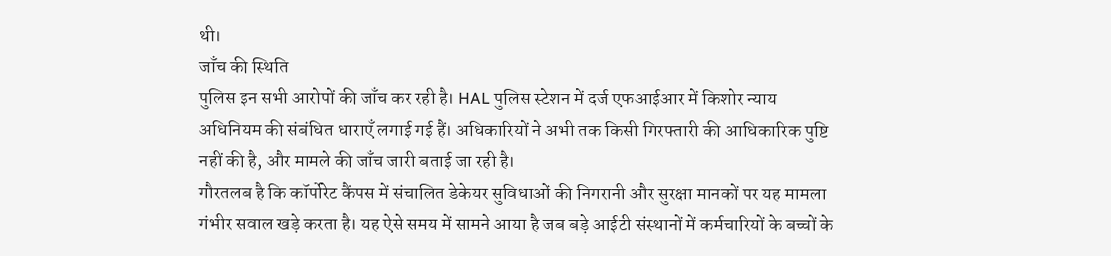थी।
जाँच की स्थिति
पुलिस इन सभी आरोपों की जाँच कर रही है। HAL पुलिस स्टेशन में दर्ज एफआईआर में किशोर न्याय अधिनियम की संबंधित धाराएँ लगाई गई हैं। अधिकारियों ने अभी तक किसी गिरफ्तारी की आधिकारिक पुष्टि नहीं की है, और मामले की जाँच जारी बताई जा रही है।
गौरतलब है कि कॉर्पोरेट कैंपस में संचालित डेकेयर सुविधाओं की निगरानी और सुरक्षा मानकों पर यह मामला गंभीर सवाल खड़े करता है। यह ऐसे समय में सामने आया है जब बड़े आईटी संस्थानों में कर्मचारियों के बच्चों के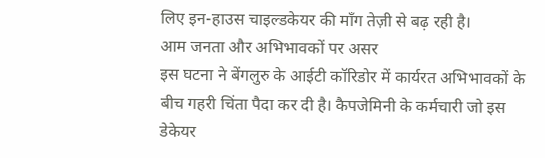लिए इन-हाउस चाइल्डकेयर की माँग तेज़ी से बढ़ रही है।
आम जनता और अभिभावकों पर असर
इस घटना ने बेंगलुरु के आईटी कॉरिडोर में कार्यरत अभिभावकों के बीच गहरी चिंता पैदा कर दी है। कैपजेमिनी के कर्मचारी जो इस डेकेयर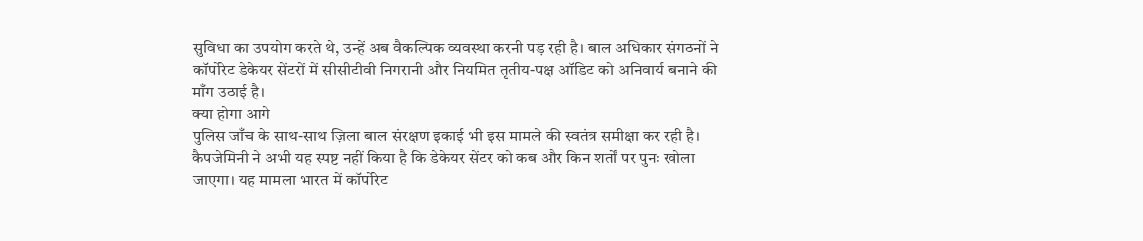सुविधा का उपयोग करते थे, उन्हें अब वैकल्पिक व्यवस्था करनी पड़ रही है। बाल अधिकार संगठनों ने कॉर्पोरेट डेकेयर सेंटरों में सीसीटीवी निगरानी और नियमित तृतीय-पक्ष ऑडिट को अनिवार्य बनाने की माँग उठाई है।
क्या होगा आगे
पुलिस जाँच के साथ-साथ ज़िला बाल संरक्षण इकाई भी इस मामले की स्वतंत्र समीक्षा कर रही है। कैपजेमिनी ने अभी यह स्पष्ट नहीं किया है कि डेकेयर सेंटर को कब और किन शर्तों पर पुनः खोला जाएगा। यह मामला भारत में कॉर्पोरेट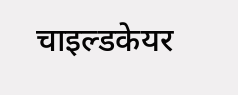चाइल्डकेयर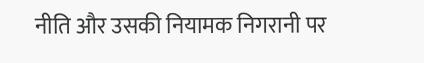नीति और उसकी नियामक निगरानी पर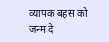व्यापक बहस को जन्म दे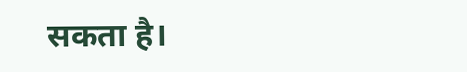सकता है।